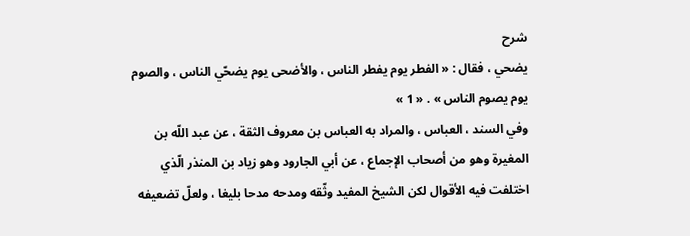شرح
يضحي ، فقال : « الفطر يوم يفطر الناس ، والأضحى يوم يضحّي الناس ، والصوم يوم يصوم الناس » . « 1 »
وفي السند ، العباس ، والمراد به العباس بن معروف الثقة ، عن عبد اللّه بن المغيرة وهو من أصحاب الإجماع ، عن أبي الجارود وهو زياد بن المنذر الّذي اختلفت فيه الأقوال لكن الشيخ المفيد وثّقه ومدحه مدحا بليغا ، ولعلّ تضعيفه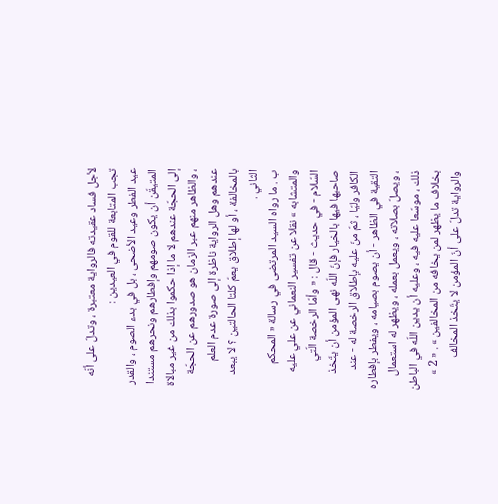لأجل فساد عقيدته فالرواية معتبرة ، وتدلّ على أنّه تجب المتابعة للقوم في العيدين :
عيد الفطر وعيد الأضحى ، بل في بدء الصوم ، والقدر المتيقّن أن يكون صومهم وإفطارهم ونحرهم مستندا إلى الحجّة عندهم لا ما إذا حكموا بذلك من غير مبالاة ، والظاهر منهم عبر الزمان هو صدورهم عن الحجّة عندهم وهل الرواية ناظرة إلى صورة عدم العلم بالمخالفة ، أو لها إطلاق يعمّ كلتا الحالتين ؟ لا يبعد الثاني .
ب . ما رواه السيد المرتضى في رسالة « المحكم والمتشابه » نقلا عن تفسير النعماني عن علي عليه السّلام - في حديث - قال : « وأمّا الرخصة الّتي صاحبها فيها بالخيار فإنّ اللّه نهى المؤمن أن يتّخذ الكافر وليّا ، ثمّ منّ عليه بإطلاق الرخصة له - عند التقية في الظاهر - أن يصوم بصيامه ، ويفطر بإفطاره ، ويصلّ بصلاته ، ويعمل بعمله ، ويظهر له استعمال ذلك ، موسّعا عليه فيه ، وعليه أن يدين اللّه في الباطن بخلاف ما يظهر لمن يخافه من المخالفين » . « 2 »
والرواية تدلّ على أنّ المؤمن لا يتّخذ المخالف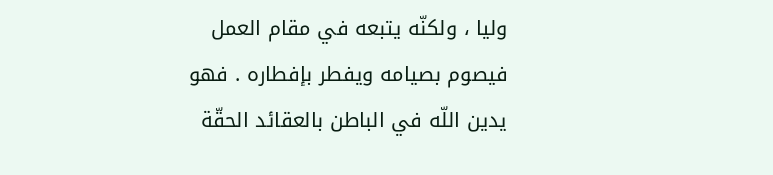وليا ، ولكنّه يتبعه في مقام العمل فيصوم بصيامه ويفطر بإفطاره . فهو يدين اللّه في الباطن بالعقائد الحقّة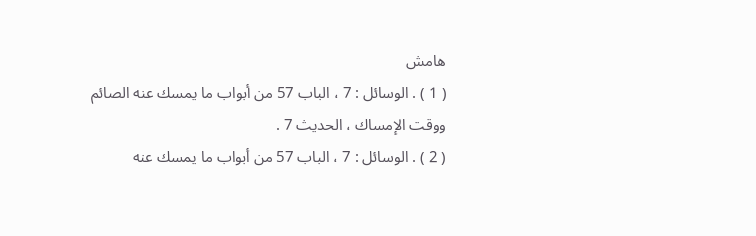هامش
( 1 ) . الوسائل : 7 ، الباب 57 من أبواب ما يمسك عنه الصائم ووقت الإمساك ، الحديث 7 .
( 2 ) . الوسائل : 7 ، الباب 57 من أبواب ما يمسك عنه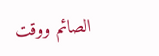الصائم ووقت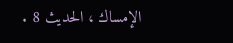الإمساك ، الحديث 8 .